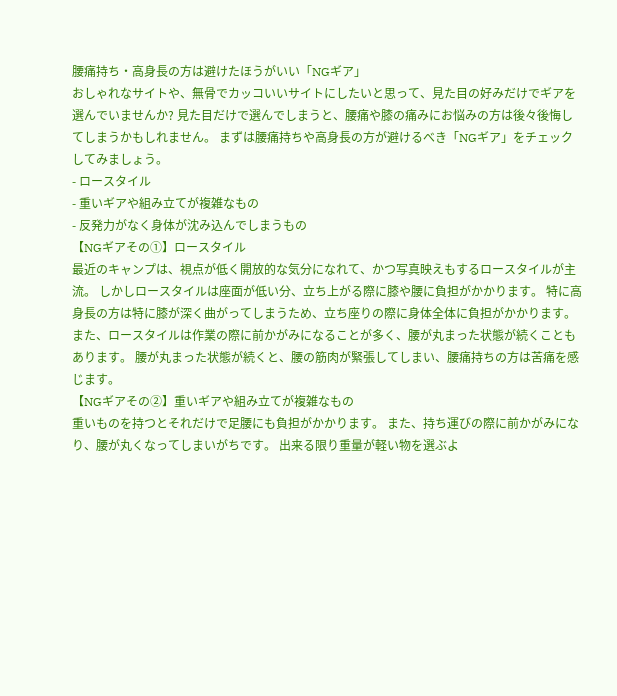腰痛持ち・高身長の方は避けたほうがいい「NGギア」
おしゃれなサイトや、無骨でカッコいいサイトにしたいと思って、見た目の好みだけでギアを選んでいませんか? 見た目だけで選んでしまうと、腰痛や膝の痛みにお悩みの方は後々後悔してしまうかもしれません。 まずは腰痛持ちや高身長の方が避けるべき「NGギア」をチェックしてみましょう。
- ロースタイル
- 重いギアや組み立てが複雑なもの
- 反発力がなく身体が沈み込んでしまうもの
【NGギアその①】ロースタイル
最近のキャンプは、視点が低く開放的な気分になれて、かつ写真映えもするロースタイルが主流。 しかしロースタイルは座面が低い分、立ち上がる際に膝や腰に負担がかかります。 特に高身長の方は特に膝が深く曲がってしまうため、立ち座りの際に身体全体に負担がかかります。 また、ロースタイルは作業の際に前かがみになることが多く、腰が丸まった状態が続くこともあります。 腰が丸まった状態が続くと、腰の筋肉が緊張してしまい、腰痛持ちの方は苦痛を感じます。
【NGギアその②】重いギアや組み立てが複雑なもの
重いものを持つとそれだけで足腰にも負担がかかります。 また、持ち運びの際に前かがみになり、腰が丸くなってしまいがちです。 出来る限り重量が軽い物を選ぶよ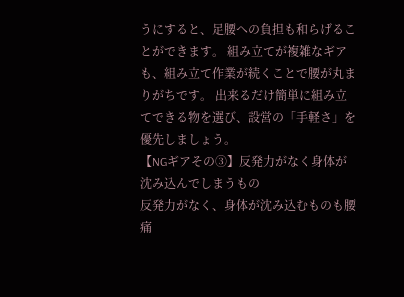うにすると、足腰への負担も和らげることができます。 組み立てが複雑なギアも、組み立て作業が続くことで腰が丸まりがちです。 出来るだけ簡単に組み立てできる物を選び、設営の「手軽さ」を優先しましょう。
【NGギアその③】反発力がなく身体が沈み込んでしまうもの
反発力がなく、身体が沈み込むものも腰痛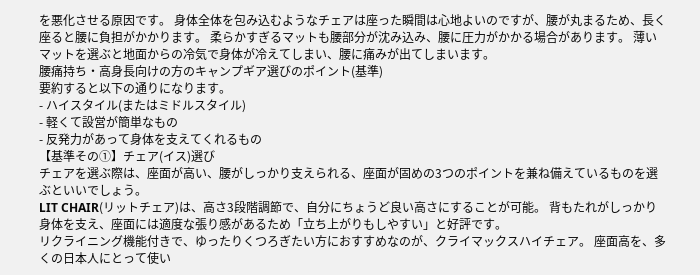を悪化させる原因です。 身体全体を包み込むようなチェアは座った瞬間は心地よいのですが、腰が丸まるため、長く座ると腰に負担がかかります。 柔らかすぎるマットも腰部分が沈み込み、腰に圧力がかかる場合があります。 薄いマットを選ぶと地面からの冷気で身体が冷えてしまい、腰に痛みが出てしまいます。
腰痛持ち・高身長向けの方のキャンプギア選びのポイント(基準)
要約すると以下の通りになります。
- ハイスタイル(またはミドルスタイル)
- 軽くて設営が簡単なもの
- 反発力があって身体を支えてくれるもの
【基準その①】チェア(イス)選び
チェアを選ぶ際は、座面が高い、腰がしっかり支えられる、座面が固めの3つのポイントを兼ね備えているものを選ぶといいでしょう。
LIT CHAIR(リットチェア)は、高さ3段階調節で、自分にちょうど良い高さにすることが可能。 背もたれがしっかり身体を支え、座面には適度な張り感があるため「立ち上がりもしやすい」と好評です。
リクライニング機能付きで、ゆったりくつろぎたい方におすすめなのが、クライマックスハイチェア。 座面高を、多くの日本人にとって使い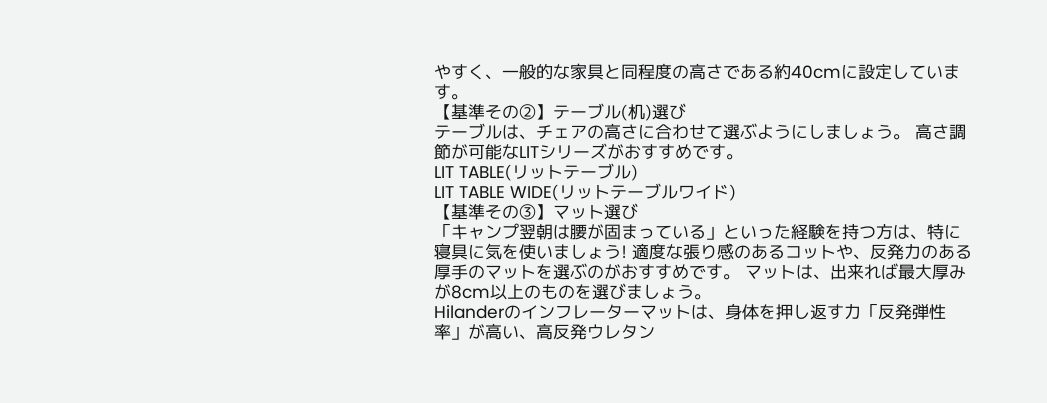やすく、一般的な家具と同程度の高さである約40cmに設定しています。
【基準その②】テーブル(机)選び
テーブルは、チェアの高さに合わせて選ぶようにしましょう。 高さ調節が可能なLITシリーズがおすすめです。
LIT TABLE(リットテーブル)
LIT TABLE WIDE(リットテーブルワイド)
【基準その③】マット選び
「キャンプ翌朝は腰が固まっている」といった経験を持つ方は、特に寝具に気を使いましょう! 適度な張り感のあるコットや、反発力のある厚手のマットを選ぶのがおすすめです。 マットは、出来れば最大厚みが8cm以上のものを選びましょう。
Hilanderのインフレーターマットは、身体を押し返す力「反発弾性率」が高い、高反発ウレタン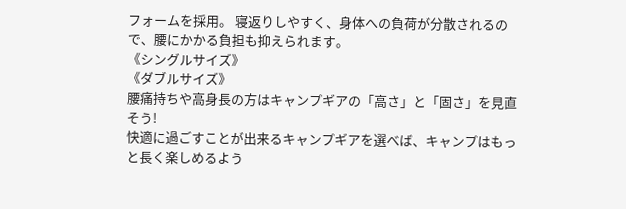フォームを採用。 寝返りしやすく、身体への負荷が分散されるので、腰にかかる負担も抑えられます。
《シングルサイズ》
《ダブルサイズ》
腰痛持ちや高身長の方はキャンプギアの「高さ」と「固さ」を見直そう!
快適に過ごすことが出来るキャンプギアを選べば、キャンプはもっと長く楽しめるよう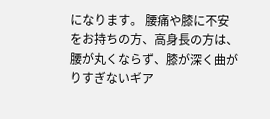になります。 腰痛や膝に不安をお持ちの方、高身長の方は、腰が丸くならず、膝が深く曲がりすぎないギア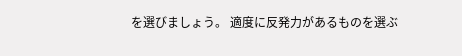を選びましょう。 適度に反発力があるものを選ぶ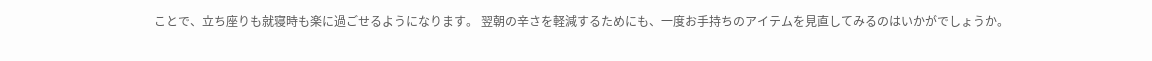ことで、立ち座りも就寝時も楽に過ごせるようになります。 翌朝の辛さを軽減するためにも、一度お手持ちのアイテムを見直してみるのはいかがでしょうか。